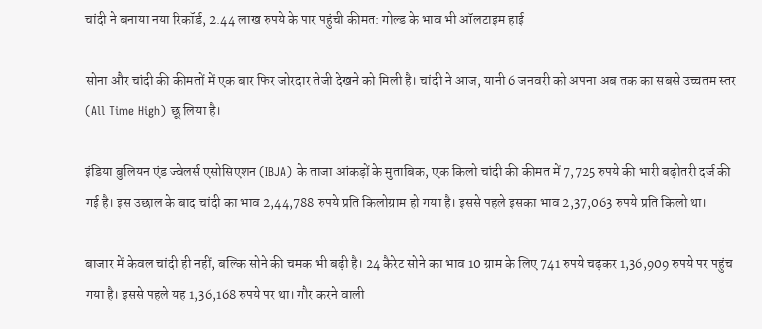चांदी ने बनाया नया रिकॉर्ड, 2.44 लाख रुपये के पार पहुंची कीमत: गोल्ड के भाव भी ऑलटाइम हाई

सोना और चांदी की कीमतों में एक बार फिर जोरदार तेजी देखने को मिली है। चांदी ने आज, यानी 6 जनवरी को अपना अब तक का सबसे उच्चतम स्तर (All Time High) छू लिया है।

इंडिया बुलियन एंड ज्वेलर्स एसोसिएशन (IBJA) के ताजा आंकड़ों के मुताबिक, एक किलो चांदी की कीमत में 7,725 रुपये की भारी बढ़ोतरी दर्ज की गई है। इस उछाल के बाद चांदी का भाव 2,44,788 रुपये प्रति किलोग्राम हो गया है। इससे पहले इसका भाव 2,37,063 रुपये प्रति किलो था।

बाजार में केवल चांदी ही नहीं, बल्कि सोने की चमक भी बढ़ी है। 24 कैरेट सोने का भाव 10 ग्राम के लिए 741 रुपये चढ़कर 1,36,909 रुपये पर पहुंच गया है। इससे पहले यह 1,36,168 रुपये पर था। गौर करने वाली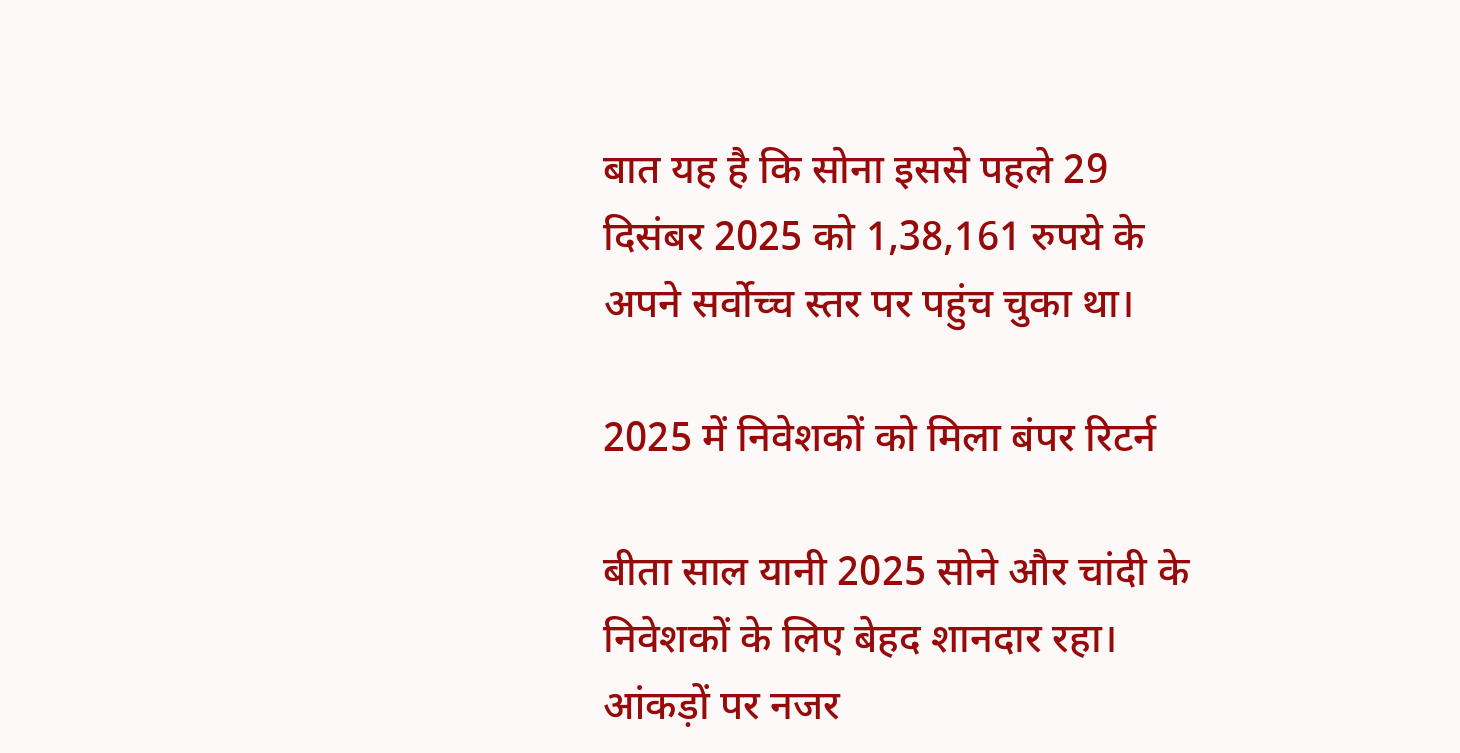बात यह है कि सोना इससे पहले 29 दिसंबर 2025 को 1,38,161 रुपये के अपने सर्वोच्च स्तर पर पहुंच चुका था।

2025 में निवेशकों को मिला बंपर रिटर्न

बीता साल यानी 2025 सोने और चांदी के निवेशकों के लिए बेहद शानदार रहा। आंकड़ों पर नजर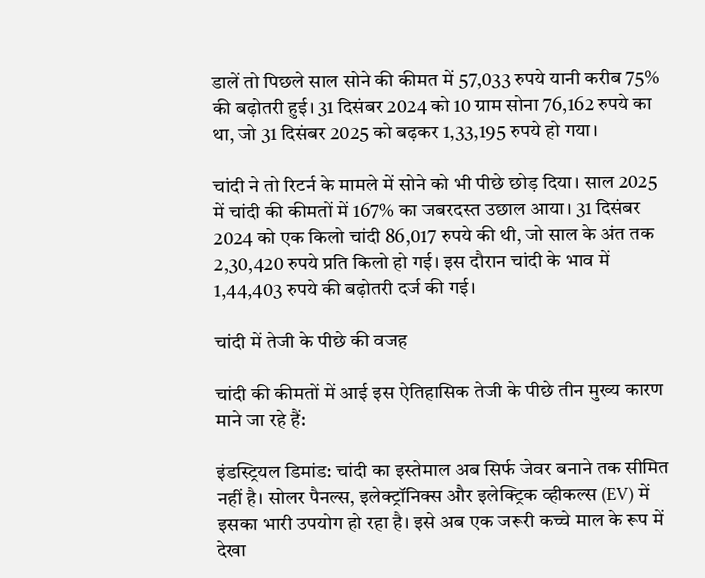डालें तो पिछले साल सोने की कीमत में 57,033 रुपये यानी करीब 75% की बढ़ोतरी हुई। 31 दिसंबर 2024 को 10 ग्राम सोना 76,162 रुपये का था, जो 31 दिसंबर 2025 को बढ़कर 1,33,195 रुपये हो गया।

चांदी ने तो रिटर्न के मामले में सोने को भी पीछे छोड़ दिया। साल 2025 में चांदी की कीमतों में 167% का जबरदस्त उछाल आया। 31 दिसंबर 2024 को एक किलो चांदी 86,017 रुपये की थी, जो साल के अंत तक 2,30,420 रुपये प्रति किलो हो गई। इस दौरान चांदी के भाव में 1,44,403 रुपये की बढ़ोतरी दर्ज की गई।

चांदी में तेजी के पीछे की वजह

चांदी की कीमतों में आई इस ऐतिहासिक तेजी के पीछे तीन मुख्य कारण माने जा रहे हैं:

इंडस्ट्रियल डिमांड: चांदी का इस्तेमाल अब सिर्फ जेवर बनाने तक सीमित नहीं है। सोलर पैनल्स, इलेक्ट्रॉनिक्स और इलेक्ट्रिक व्हीकल्स (EV) में इसका भारी उपयोग हो रहा है। इसे अब एक जरूरी कच्चे माल के रूप में देखा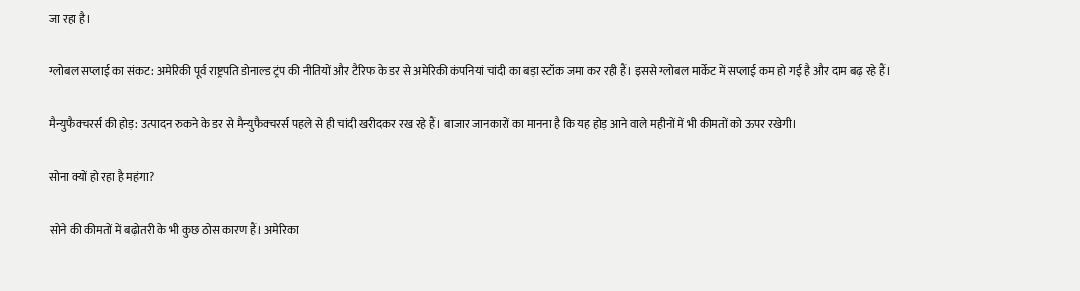जा रहा है।

ग्लोबल सप्लाई का संकट: अमेरिकी पूर्व राष्ट्रपति डोनाल्ड ट्रंप की नीतियों और टैरिफ के डर से अमेरिकी कंपनियां चांदी का बड़ा स्टॉक जमा कर रही हैं। इससे ग्लोबल मार्केट में सप्लाई कम हो गई है और दाम बढ़ रहे हैं।

मैन्युफैक्चरर्स की होड़: उत्पादन रुकने के डर से मैन्युफैक्चरर्स पहले से ही चांदी खरीदकर रख रहे हैं। बाजार जानकारों का मानना है कि यह होड़ आने वाले महीनों में भी कीमतों को ऊपर रखेगी।

सोना क्यों हो रहा है महंगा?

सोने की कीमतों में बढ़ोतरी के भी कुछ ठोस कारण हैं। अमेरिका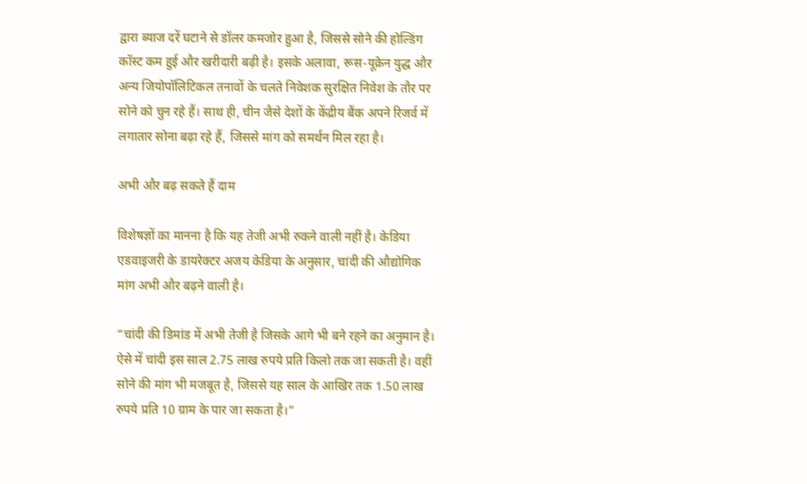द्वारा ब्याज दरें घटाने से डॉलर कमजोर हुआ है, जिससे सोने की होल्डिंग कॉस्ट कम हुई और खरीदारी बढ़ी है। इसके अलावा, रूस-यूक्रेन युद्ध और अन्य जियोपॉलिटिकल तनावों के चलते निवेशक सुरक्षित निवेश के तौर पर सोने को चुन रहे हैं। साथ ही, चीन जैसे देशों के केंद्रीय बैंक अपने रिजर्व में लगातार सोना बढ़ा रहे हैं, जिससे मांग को समर्थन मिल रहा है।

अभी और बढ़ सकते हैं दाम

विशेषज्ञों का मानना है कि यह तेजी अभी रुकने वाली नहीं है। केडिया एडवाइजरी के डायरेक्टर अजय केडिया के अनुसार, चांदी की औद्योगिक मांग अभी और बढ़ने वाली है।

“चांदी की डिमांड में अभी तेजी है जिसके आगे भी बने रहने का अनुमान है। ऐसे में चांदी इस साल 2.75 लाख रुपये प्रति किलो तक जा सकती है। वहीं सोने की मांग भी मजबूत है, जिससे यह साल के आखिर तक 1.50 लाख रुपये प्रति 10 ग्राम के पार जा सकता है।”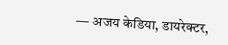— अजय केडिया, डायरेक्टर,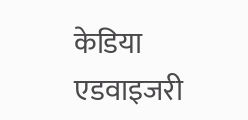केडिया एडवाइजरी